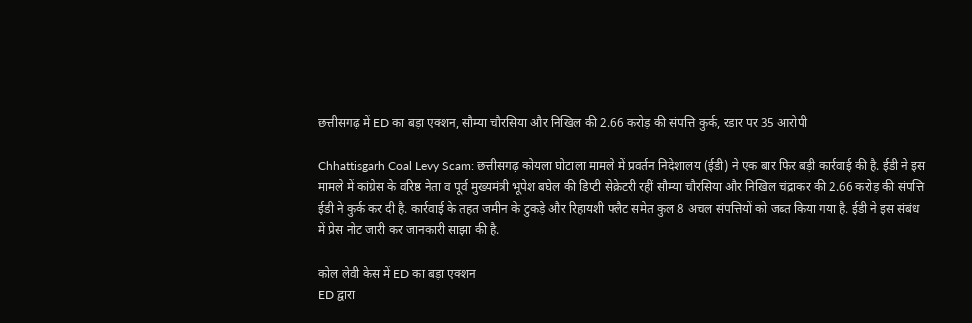छत्तीसगढ़ में ED का बड़ा एक्शन, सौम्या चौरसिया और निखिल की 2.66 करोड़ की संपत्ति कुर्क, रडार पर 35 आरोपी

Chhattisgarh Coal Levy Scam: छत्तीसगढ़ कोयला घोटाला मामले में प्रवर्तन निदेशालय (ईडी) ने एक बार फिर बड़ी कार्रवाई की है. ईडी ने इस मामले में कांग्रेस के वरिष्ठ नेता व पूर्व मुख्यमंत्री भूपेश बघेल की डिप्टी सेक्रेटरी रहीं सौम्या चौरसिया और निखिल चंद्राकर की 2.66 करोड़ की संपत्ति ईडी ने कुर्क कर दी है. कार्रवाई के तहत जमीन के टुकड़े और रिहायशी फ्लैट समेत कुल 8 अचल संपत्तियों को जब्त किया गया है. ईडी ने इस संबंध में प्रेस नोट जारी कर जानकारी साझा की है.

कोल लेवी केस में ED का बड़ा एक्शन
ED द्वारा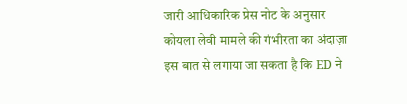जारी आधिकारिक प्रेस नोट के अनुसार कोयला लेवी मामले की गंभीरता का अंदाज़ा इस बात से लगाया जा सकता है कि ED ने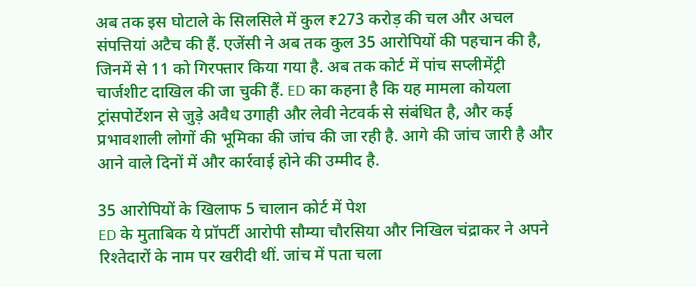अब तक इस घोटाले के सिलसिले में कुल ₹273 करोड़ की चल और अचल संपत्तियां अटैच की हैं. एजेंसी ने अब तक कुल 35 आरोपियों की पहचान की है, जिनमें से 11 को गिरफ्तार किया गया है. अब तक कोर्ट में पांच सप्लीमेंट्री चार्जशीट दाखिल की जा चुकी हैं. ED का कहना है कि यह मामला कोयला ट्रांसपोर्टेशन से जुड़े अवैध उगाही और लेवी नेटवर्क से संबंधित है, और कई प्रभावशाली लोगों की भूमिका की जांच की जा रही है. आगे की जांच जारी है और आने वाले दिनों में और कार्रवाई होने की उम्मीद है.

35 आरोपियों के खिलाफ 5 चालान कोर्ट में पेश
ED के मुताबिक ये प्रॉपर्टी आरोपी सौम्या चौरसिया और निखिल चंद्राकर ने अपने रिश्तेदारों के नाम पर खरीदी थीं. जांच में पता चला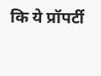कि ये प्रॉपर्टी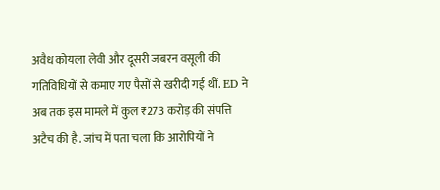अवैध कोयला लेवी और दूसरी जबरन वसूली की गतिविधियों से कमाए गए पैसों से खरीदी गई थीं. ED ने अब तक इस मामले में कुल ₹273 करोड़ की संपत्ति अटैच की है. जांच में पता चला कि आरोपियों ने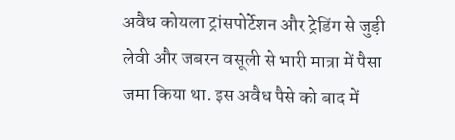अवैध कोयला ट्रांसपोर्टेशन और ट्रेडिंग से जुड़ी लेवी और जबरन वसूली से भारी मात्रा में पैसा जमा किया था. इस अवैध पैसे को बाद में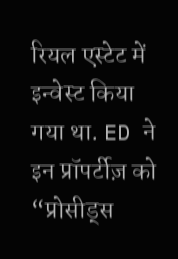रियल एस्टेट में इन्वेस्ट किया गया था. ED ने इन प्रॉपर्टीज़ को “प्रोसीड्स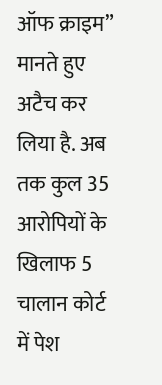ऑफ क्राइम” मानते हुए अटैच कर लिया है. अब तक कुल 35 आरोपियों के खिलाफ 5 चालान कोर्ट में पेश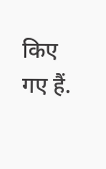किए गए हैं.